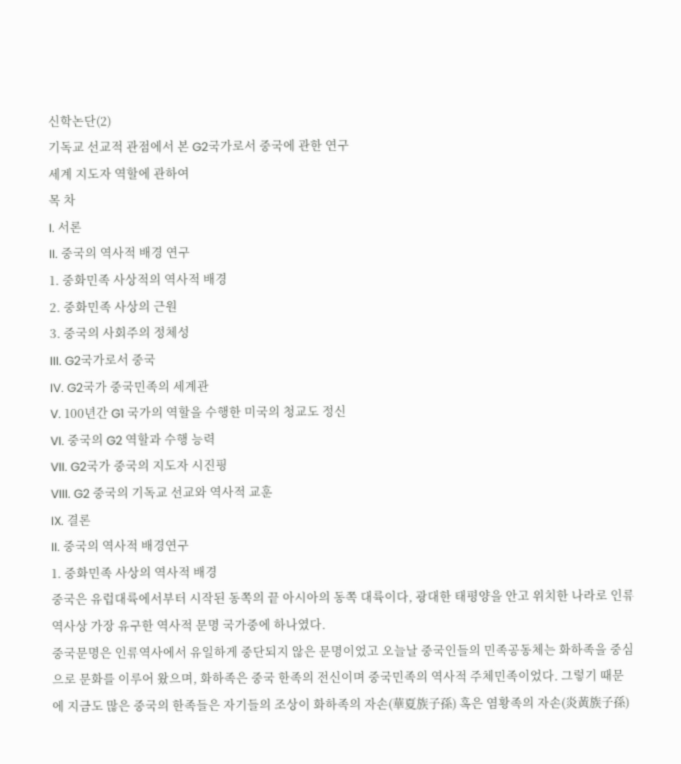신학논단(2)
기독교 선교적 관점에서 본 G2국가로서 중국에 관한 연구
세계 지도자 역할에 관하여
목 차
I. 서론
II. 중국의 역사적 배경 연구
1. 중화민족 사상적의 역사적 배경
2. 중화민족 사상의 근원
3. 중국의 사회주의 정체성
III. G2국가로서 중국
IV. G2국가 중국민족의 세계관
V. 100년간 G1 국가의 역할을 수행한 미국의 청교도 정신
VI. 중국의 G2 역할과 수행 능력
VII. G2국가 중국의 지도자 시진핑
VIII. G2 중국의 기독교 선교와 역사적 교훈
IX. 결론
II. 중국의 역사적 배경연구
1. 중화민족 사상의 역사적 배경
중국은 유럽대륙에서부터 시작된 동쪽의 끝 아시아의 동쪽 대륙이다, 광대한 태평양을 안고 위치한 나라로 인류 역사상 가장 유구한 역사적 문명 국가중에 하나였다.
중국문명은 인류역사에서 유일하게 중단되지 않은 문명이었고 오늘날 중국인들의 민족공동체는 화하족을 중심으로 문화를 이루어 왔으며, 화하족은 중국 한족의 전신이며 중국민족의 역사적 주체민족이었다. 그렇기 때문에 지금도 많은 중국의 한족들은 자기들의 조상이 화하족의 자손(華夏族子孫) 혹은 염황족의 자손(炎黃族子孫)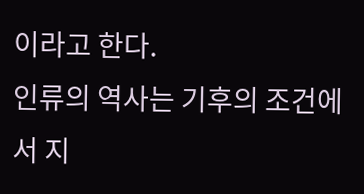이라고 한다.
인류의 역사는 기후의 조건에서 지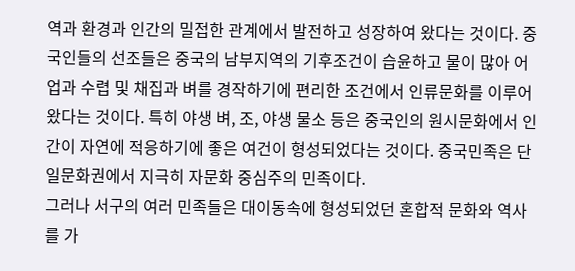역과 환경과 인간의 밀접한 관계에서 발전하고 성장하여 왔다는 것이다. 중국인들의 선조들은 중국의 남부지역의 기후조건이 습윤하고 물이 많아 어업과 수렵 및 채집과 벼를 경작하기에 편리한 조건에서 인류문화를 이루어 왔다는 것이다. 특히 야생 벼, 조, 야생 물소 등은 중국인의 원시문화에서 인간이 자연에 적응하기에 좋은 여건이 형성되었다는 것이다. 중국민족은 단일문화권에서 지극히 자문화 중심주의 민족이다.
그러나 서구의 여러 민족들은 대이동속에 형성되었던 혼합적 문화와 역사를 가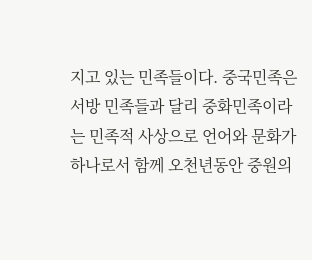지고 있는 민족들이다. 중국민족은 서방 민족들과 달리 중화민족이라는 민족적 사상으로 언어와 문화가 하나로서 함께 오천년동안 중원의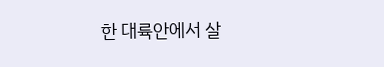한 대륙안에서 살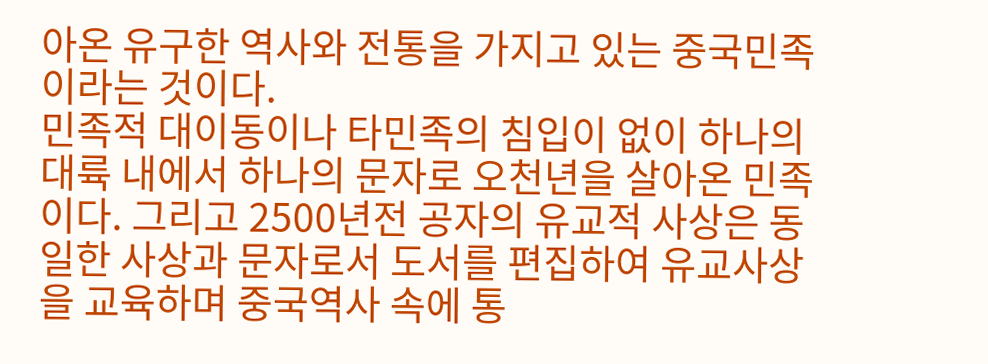아온 유구한 역사와 전통을 가지고 있는 중국민족이라는 것이다.
민족적 대이동이나 타민족의 침입이 없이 하나의 대륙 내에서 하나의 문자로 오천년을 살아온 민족이다. 그리고 2500년전 공자의 유교적 사상은 동일한 사상과 문자로서 도서를 편집하여 유교사상을 교육하며 중국역사 속에 통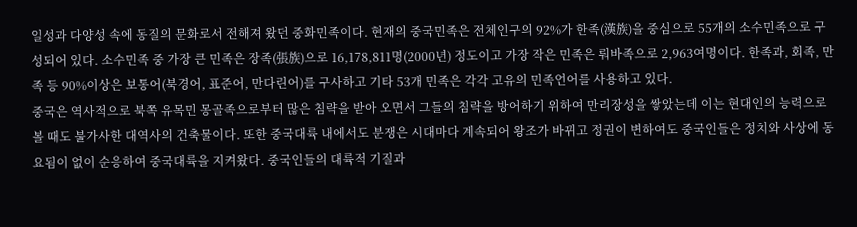일성과 다양성 속에 동질의 문화로서 전해져 왔던 중화민족이다. 현재의 중국민족은 전체인구의 92%가 한족(漢族)을 중심으로 55개의 소수민족으로 구성되어 있다. 소수민족 중 가장 큰 민족은 장족(張族)으로 16,178,811명(2000년) 정도이고 가장 작은 민족은 뤄바족으로 2,963여명이다. 한족과, 회족, 만족 등 90%이상은 보통어(북경어, 표준어, 만다린어)를 구사하고 기타 53개 민족은 각각 고유의 민족언어를 사용하고 있다.
중국은 역사적으로 북쪽 유목민 몽골족으로부터 많은 침략을 받아 오면서 그들의 침략을 방어하기 위하여 만리장성을 쌓았는데 이는 현대인의 능력으로 볼 때도 불가사한 대역사의 건축물이다. 또한 중국대륙 내에서도 분쟁은 시대마다 계속되어 왕조가 바뀌고 정권이 변하여도 중국인들은 정치와 사상에 동요됨이 없이 순응하여 중국대륙을 지켜왔다. 중국인들의 대륙적 기질과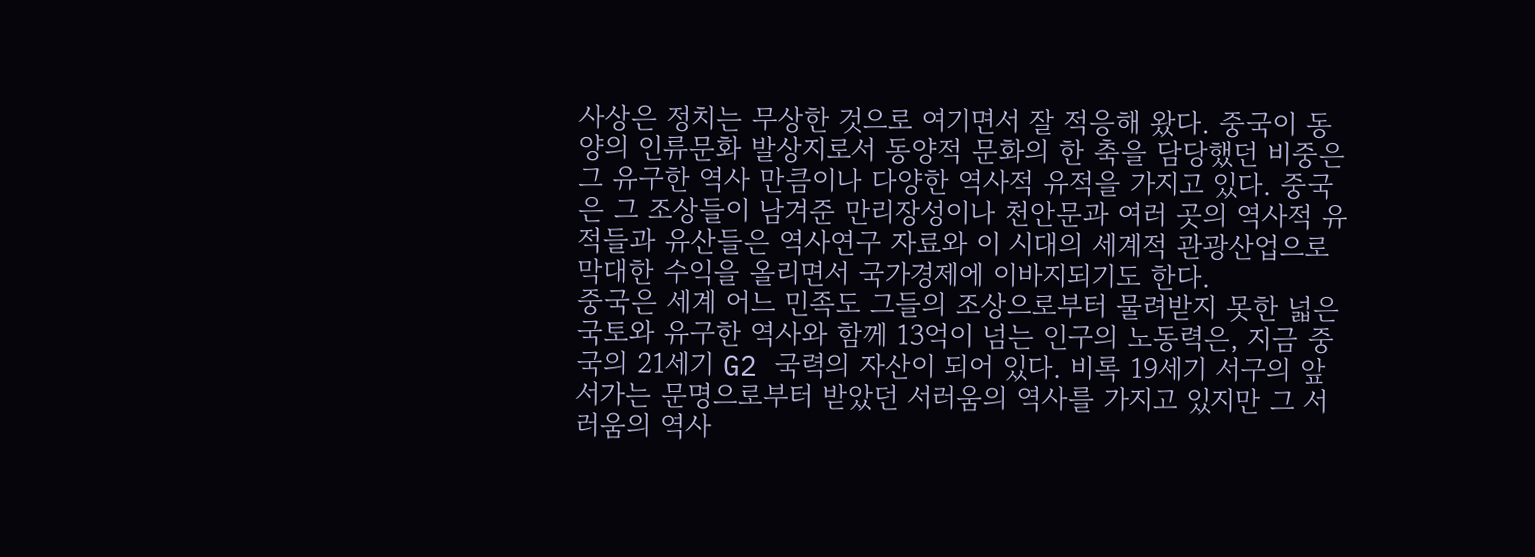사상은 정치는 무상한 것으로 여기면서 잘 적응해 왔다. 중국이 동양의 인류문화 발상지로서 동양적 문화의 한 축을 담당했던 비중은 그 유구한 역사 만큼이나 다양한 역사적 유적을 가지고 있다. 중국은 그 조상들이 남겨준 만리장성이나 천안문과 여러 곳의 역사적 유적들과 유산들은 역사연구 자료와 이 시대의 세계적 관광산업으로 막대한 수익을 올리면서 국가경제에 이바지되기도 한다.
중국은 세계 어느 민족도 그들의 조상으로부터 물려받지 못한 넓은 국토와 유구한 역사와 함께 13억이 넘는 인구의 노동력은, 지금 중국의 21세기 G2 국력의 자산이 되어 있다. 비록 19세기 서구의 앞서가는 문명으로부터 받았던 서러움의 역사를 가지고 있지만 그 서러움의 역사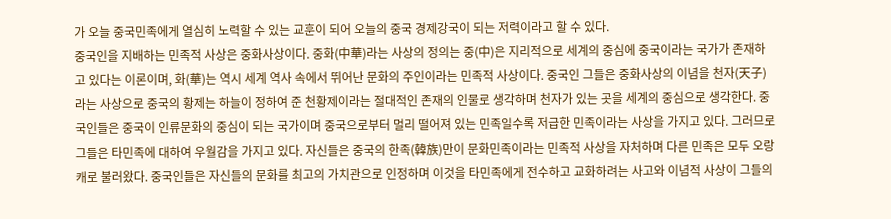가 오늘 중국민족에게 열심히 노력할 수 있는 교훈이 되어 오늘의 중국 경제강국이 되는 저력이라고 할 수 있다.
중국인을 지배하는 민족적 사상은 중화사상이다. 중화(中華)라는 사상의 정의는 중(中)은 지리적으로 세계의 중심에 중국이라는 국가가 존재하고 있다는 이론이며, 화(華)는 역시 세계 역사 속에서 뛰어난 문화의 주인이라는 민족적 사상이다. 중국인 그들은 중화사상의 이념을 천자(天子)라는 사상으로 중국의 황제는 하늘이 정하여 준 천황제이라는 절대적인 존재의 인물로 생각하며 천자가 있는 곳을 세계의 중심으로 생각한다. 중국인들은 중국이 인류문화의 중심이 되는 국가이며 중국으로부터 멀리 떨어져 있는 민족일수록 저급한 민족이라는 사상을 가지고 있다. 그러므로 그들은 타민족에 대하여 우월감을 가지고 있다. 자신들은 중국의 한족(韓族)만이 문화민족이라는 민족적 사상을 자처하며 다른 민족은 모두 오랑캐로 불러왔다. 중국인들은 자신들의 문화를 최고의 가치관으로 인정하며 이것을 타민족에게 전수하고 교화하려는 사고와 이념적 사상이 그들의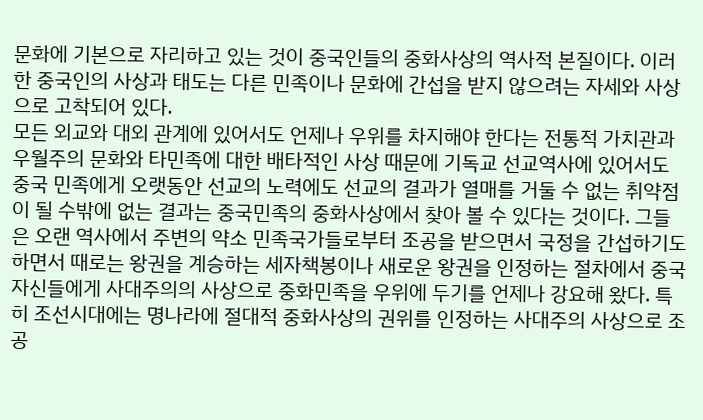문화에 기본으로 자리하고 있는 것이 중국인들의 중화사상의 역사적 본질이다. 이러한 중국인의 사상과 태도는 다른 민족이나 문화에 간섭을 받지 않으려는 자세와 사상으로 고착되어 있다.
모든 외교와 대외 관계에 있어서도 언제나 우위를 차지해야 한다는 전통적 가치관과 우월주의 문화와 타민족에 대한 배타적인 사상 때문에 기독교 선교역사에 있어서도 중국 민족에게 오랫동안 선교의 노력에도 선교의 결과가 열매를 거둘 수 없는 취약점이 될 수밖에 없는 결과는 중국민족의 중화사상에서 찾아 볼 수 있다는 것이다. 그들은 오랜 역사에서 주변의 약소 민족국가들로부터 조공을 받으면서 국정을 간섭하기도 하면서 때로는 왕권을 계승하는 세자책봉이나 새로운 왕권을 인정하는 절차에서 중국 자신들에게 사대주의의 사상으로 중화민족을 우위에 두기를 언제나 강요해 왔다. 특히 조선시대에는 명나라에 절대적 중화사상의 권위를 인정하는 사대주의 사상으로 조공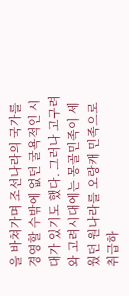을 바쳐가며 조선나라의 국가를 경영할 수밖에 없던 굴욕적인 시대가 있기도 했다. 그러나 고구려와 고려시대에는 몽골민족이 세웠던 원나라를 오랑캐 민족으로 취급하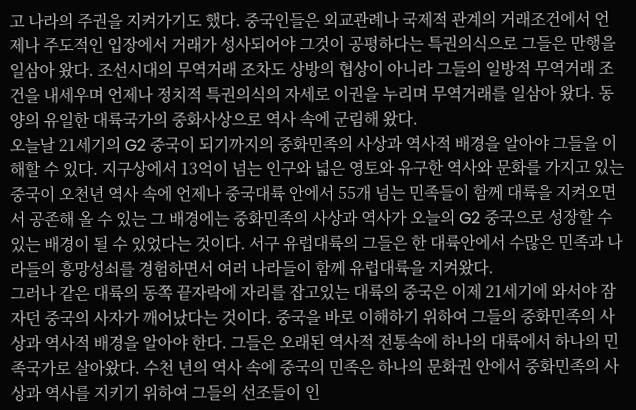고 나라의 주권을 지켜가기도 했다. 중국인들은 외교관례나 국제적 관계의 거래조건에서 언제나 주도적인 입장에서 거래가 성사되어야 그것이 공평하다는 특권의식으로 그들은 만행을 일삼아 왔다. 조선시대의 무역거래 조차도 상방의 협상이 아니라 그들의 일방적 무역거래 조건을 내세우며 언제나 정치적 특권의식의 자세로 이권을 누리며 무역거래를 일삼아 왔다. 동양의 유일한 대륙국가의 중화사상으로 역사 속에 군림해 왔다.
오늘날 21세기의 G2 중국이 되기까지의 중화민족의 사상과 역사적 배경을 알아야 그들을 이해할 수 있다. 지구상에서 13억이 넘는 인구와 넓은 영토와 유구한 역사와 문화를 가지고 있는 중국이 오천년 역사 속에 언제나 중국대륙 안에서 55개 넘는 민족들이 함께 대륙을 지켜오면서 공존해 올 수 있는 그 배경에는 중화민족의 사상과 역사가 오늘의 G2 중국으로 성장할 수 있는 배경이 될 수 있었다는 것이다. 서구 유럽대륙의 그들은 한 대륙안에서 수많은 민족과 나라들의 흥망성쇠를 경험하면서 여러 나라들이 함께 유럽대륙을 지켜왔다.
그러나 같은 대륙의 동쪽 끝자락에 자리를 잡고있는 대륙의 중국은 이제 21세기에 와서야 잠자던 중국의 사자가 깨어났다는 것이다. 중국을 바로 이해하기 위하여 그들의 중화민족의 사상과 역사적 배경을 알아야 한다. 그들은 오래된 역사적 전통속에 하나의 대륙에서 하나의 민족국가로 살아왔다. 수천 년의 역사 속에 중국의 민족은 하나의 문화권 안에서 중화민족의 사상과 역사를 지키기 위하여 그들의 선조들이 인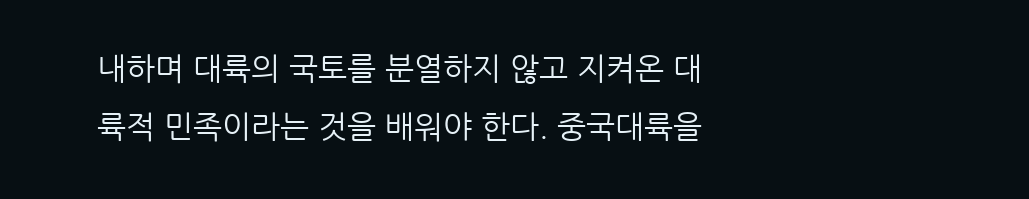내하며 대륙의 국토를 분열하지 않고 지켜온 대륙적 민족이라는 것을 배워야 한다. 중국대륙을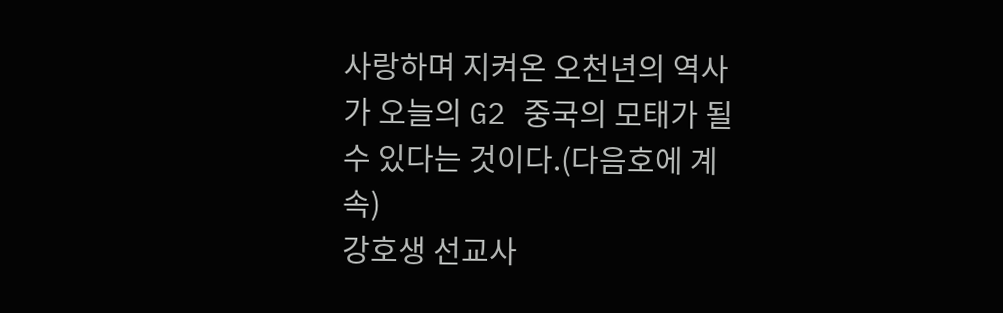사랑하며 지켜온 오천년의 역사가 오늘의 G2 중국의 모태가 될 수 있다는 것이다.(다음호에 계속)
강호생 선교사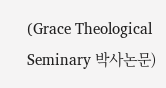(Grace Theological Seminary 박사논문)